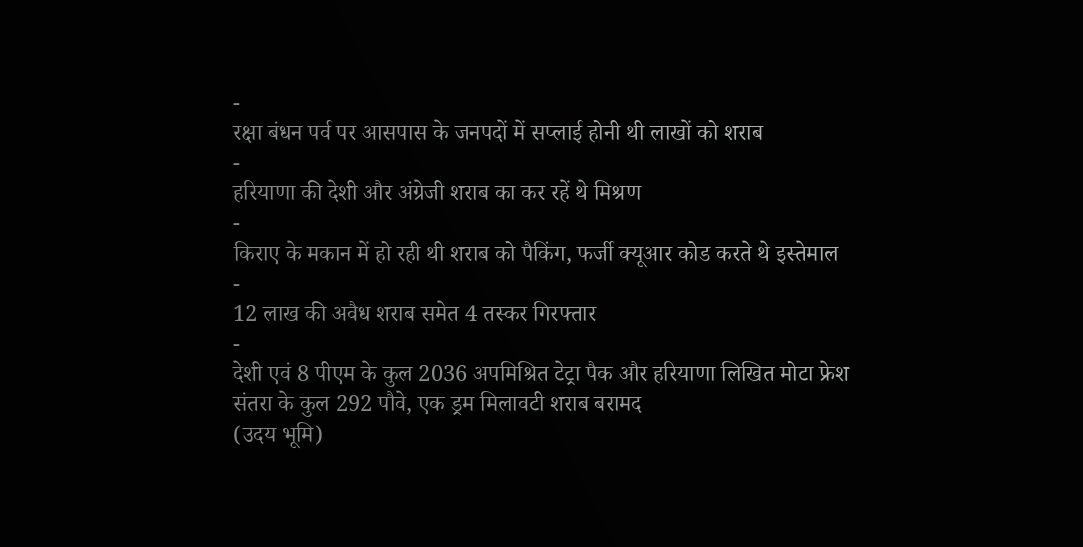-
रक्षा बंधन पर्व पर आसपास के जनपदों में सप्लाई होनी थी लाखों को शराब
-
हरियाणा की देशी और अंग्रेजी शराब का कर रहें थे मिश्रण
-
किराए के मकान में हो रही थी शराब को पैकिंग, फर्जी क्यूआर कोड करते थे इस्तेमाल
-
12 लाख की अवैध शराब समेत 4 तस्कर गिरफ्तार
-
देशी एवं 8 पीएम के कुल 2036 अपमिश्रित टेट्रा पैक और हरियाणा लिखित मोटा फ्रेश संतरा के कुल 292 पौवे, एक ड्रम मिलावटी शराब बरामद
(उदय भूमि)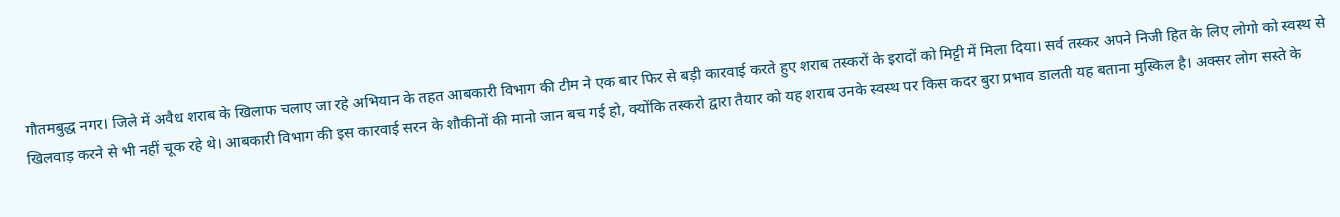गौतमबुद्ध नगर। जिले में अवैध शराब के खिलाफ चलाए जा रहे अभियान के तहत आबकारी विभाग की टीम ने एक बार फिर से बड़ी कारवाई करते हुए शराब तस्करों के इरादों को मिट्टी में मिला दिया। सर्व तस्कर अपने निजी हित के लिए लोगो को स्वस्थ से खिलवाड़ करने से भी नहीं चूक रहे थे। आबकारी विभाग की इस कारवाई सरन के शौकीनों की मानो जान बच गई हो, क्योंकि तस्करो द्वारा तैयार को यह शराब उनके स्वस्थ पर किस कदर बुरा प्रभाव डालती यह बताना मुस्किल है। अक्सर लोग सस्ते के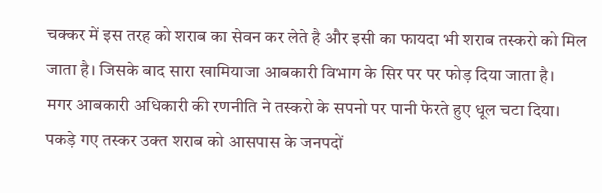चक्कर में इस तरह को शराब का सेवन कर लेते है और इसी का फायदा भी शराब तस्करो को मिल जाता है। जिसके बाद सारा खामियाजा आबकारी विभाग के सिर पर पर फोड़ दिया जाता है।
मगर आबकारी अधिकारी की रणनीति ने तस्करो के सपनो पर पानी फेरते हुए धूल चटा दिया।
पकड़े गए तस्कर उक्त शराब को आसपास के जनपदों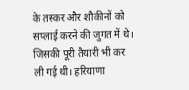के तस्कर और शौकीनों को सप्लाई करने की जुगत में थे। जिसकी पूरी तैयारी भी कर ली गई थी। हरियाणा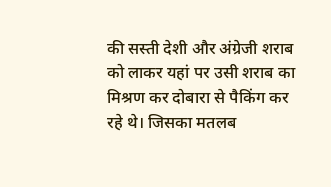की सस्ती देशी और अंग्रेजी शराब को लाकर यहां पर उसी शराब का मिश्रण कर दोबारा से पैकिंग कर रहे थे। जिसका मतलब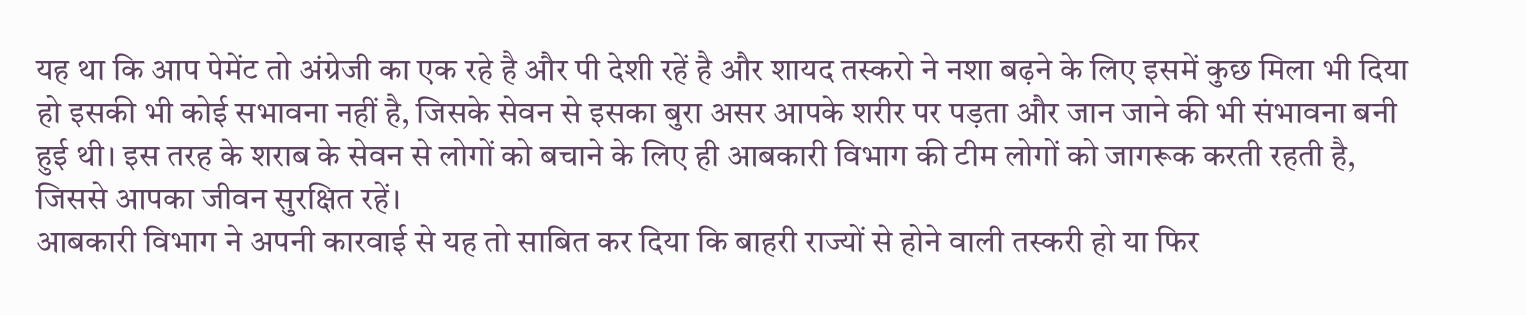यह था कि आप पेमेंट तो अंग्रेजी का एक रहे है और पी देशी रहें है और शायद तस्करो ने नशा बढ़ने के लिए इसमें कुछ मिला भी दिया हो इसकी भी कोई सभावना नहीं है, जिसके सेवन से इसका बुरा असर आपके शरीर पर पड़ता और जान जाने की भी संभावना बनी हुई थी। इस तरह के शराब के सेवन से लोगों को बचाने के लिए ही आबकारी विभाग की टीम लोगों को जागरूक करती रहती है, जिससे आपका जीवन सुरक्षित रहें।
आबकारी विभाग ने अपनी कारवाई से यह तो साबित कर दिया कि बाहरी राज्यों से होने वाली तस्करी हो या फिर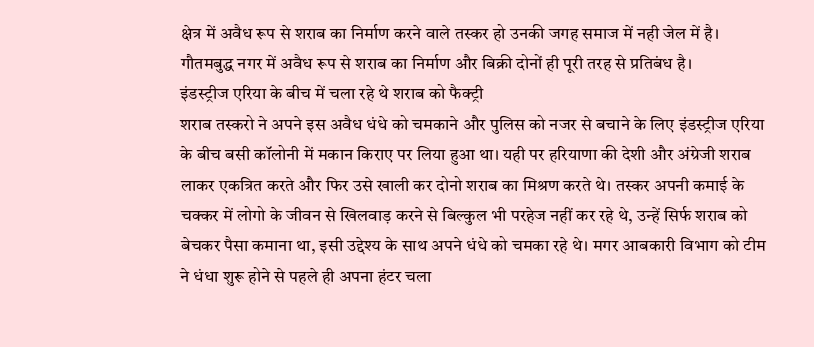क्षेत्र में अवैध रूप से शराब का निर्माण करने वाले तस्कर हो उनकी जगह समाज में नही जेल में है। गौतमबुद्ध नगर में अवैध रूप से शराब का निर्माण और बिक्री दोनों ही पूरी तरह से प्रतिबंध है।
इंडस्ट्रीज एरिया के बीच में चला रहे थे शराब को फैक्ट्री
शराब तस्करो ने अपने इस अवैध धंधे को चमकाने और पुलिस को नजर से बचाने के लिए इंडस्ट्रीज एरिया के बीच बसी कॉलोनी में मकान किराए पर लिया हुआ था। यही पर हरियाणा की देशी और अंग्रेजी शराब लाकर एकत्रित करते और फिर उसे खाली कर दोनो शराब का मिश्रण करते थे। तस्कर अपनी कमाई के चक्कर में लोगो के जीवन से खिलवाड़ करने से बिल्कुल भी परहेज नहीं कर रहे थे, उन्हें सिर्फ शराब को बेचकर पैसा कमाना था, इसी उद्देश्य के साथ अपने धंधे को चमका रहे थे। मगर आबकारी विभाग को टीम ने धंधा शुरू होने से पहले ही अपना हंटर चला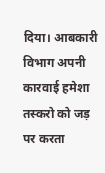दिया। आबकारी विभाग अपनी कारवाई हमेशा तस्करो को जड़ पर करता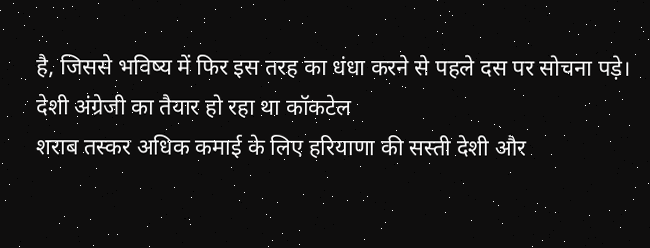है, जिससे भविष्य में फिर इस तरह का धंधा करने से पहले दस पर सोचना पड़े।
देशी अंग्रेजी का तैयार हो रहा था कॉकटेल
शराब तस्कर अधिक कमाई के लिए हरियाणा की सस्ती देशी और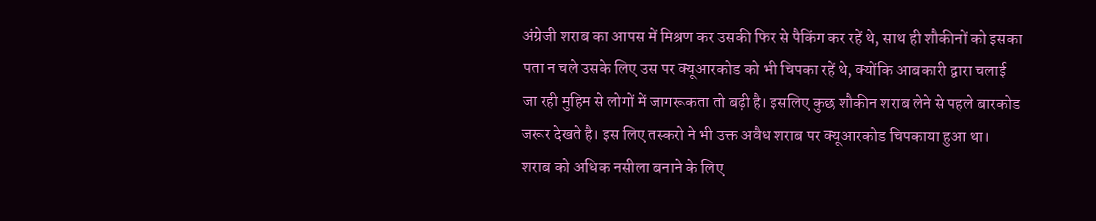अंग्रेजी शराब का आपस में मिश्रण कर उसकी फिर से पैकिंग कर रहें थे, साथ ही शौकीनों को इसका पता न चले उसके लिए उस पर क्यूआरकोड को भी चिपका रहें थे, क्योंकि आबकारी द्वारा चलाई जा रही मुहिम से लोगों में जागरूकता तो बढ़ी है। इसलिए कुछ शौकीन शराब लेने से पहले बारकोड जरूर देखते है। इस लिए तस्करो ने भी उक्त अवैध शराब पर क्यूआरकोड चिपकाया हुआ था। शराब को अधिक नसीला बनाने के लिए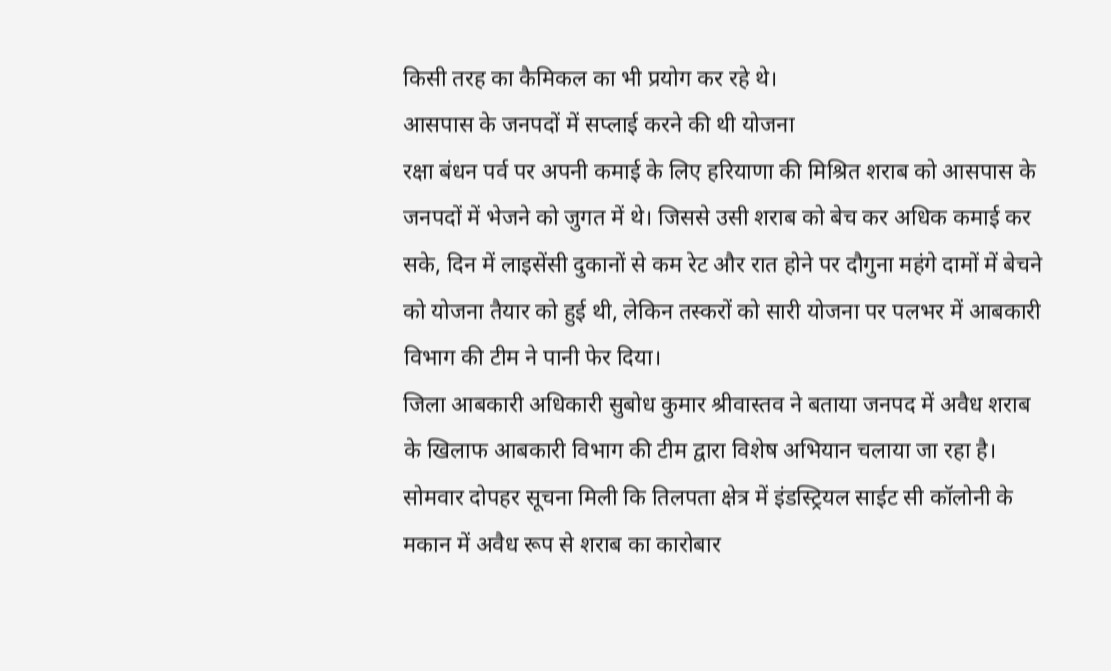किसी तरह का कैमिकल का भी प्रयोग कर रहे थे।
आसपास के जनपदों में सप्लाई करने की थी योजना
रक्षा बंधन पर्व पर अपनी कमाई के लिए हरियाणा की मिश्रित शराब को आसपास के जनपदों में भेजने को जुगत में थे। जिससे उसी शराब को बेच कर अधिक कमाई कर सके, दिन में लाइसेंसी दुकानों से कम रेट और रात होने पर दौगुना महंगे दामों में बेचने को योजना तैयार को हुई थी, लेकिन तस्करों को सारी योजना पर पलभर में आबकारी विभाग की टीम ने पानी फेर दिया।
जिला आबकारी अधिकारी सुबोध कुमार श्रीवास्तव ने बताया जनपद में अवैध शराब के खिलाफ आबकारी विभाग की टीम द्वारा विशेष अभियान चलाया जा रहा है। सोमवार दोपहर सूचना मिली कि तिलपता क्षेत्र में इंडस्ट्रियल साईट सी कॉलोनी के मकान में अवैध रूप से शराब का कारोबार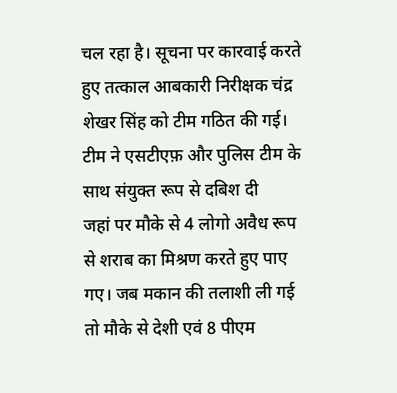चल रहा है। सूचना पर कारवाई करते हुए तत्काल आबकारी निरीक्षक चंद्र शेखर सिंह को टीम गठित की गई। टीम ने एसटीएफ़ और पुलिस टीम के साथ संयुक्त रूप से दबिश दी
जहां पर मौके से 4 लोगो अवैध रूप से शराब का मिश्रण करते हुए पाए गए। जब मकान की तलाशी ली गई तो मौके से देशी एवं 8 पीएम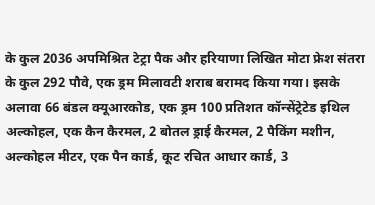के कुल 2036 अपमिश्रित टेट्रा पैक और हरियाणा लिखित मोटा फ्रेश संतरा के कुल 292 पौवे, एक ड्रम मिलावटी शराब बरामद किया गया। इसके अलावा 66 बंडल क्यूआरकोड, एक ड्रम 100 प्रतिशत कॉन्सेंट्रेटेड इथिल अल्कोहल, एक कैन कैरमल, 2 बोतल ड्राई कैरमल, 2 पैकिंग मशीन, अल्कोहल मीटर, एक पैन कार्ड, कूट रचित आधार कार्ड, 3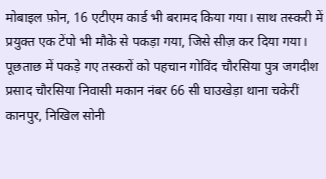मोबाइल फ़ोन, 16 एटीएम कार्ड भी बरामद किया गया। साथ तस्करी में प्रयुक्त एक टेंपो भी मौके से पकड़ा गया, जिसे सीज़ कर दिया गया।
पूछताछ में पकड़े गए तस्करों को पहचान गोविंद चौरसिया पुत्र जगदीश प्रसाद चौरसिया निवासी मकान नंबर 66 सी घाउखेड़ा थाना चकेरीं कानपुर, निखिल सोनी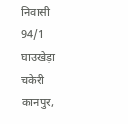निवासी 94/1 घाउखेड़ा चकेरी कानपुर,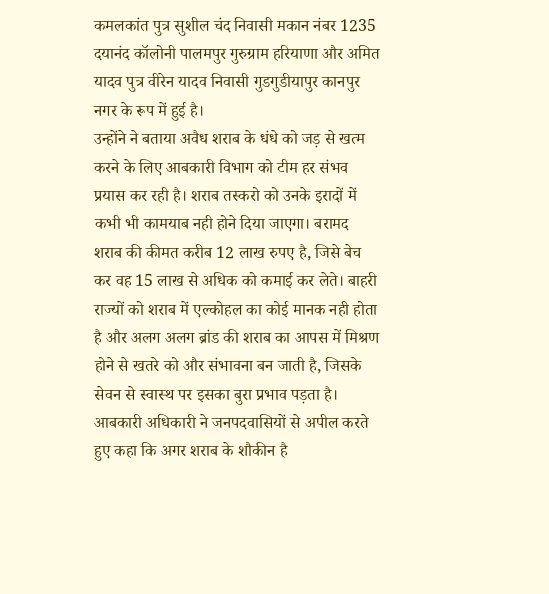कमलकांत पुत्र सुशील चंद निवासी मकान नंबर 1235 दयानंद कॉलोनी पालमपुर गुरुग्राम हरियाणा और अमित यादव पुत्र वीरेन यादव निवासी गुडगुडीयापुर कानपुर नगर के रूप में हुई है।
उन्होंने ने बताया अवैध शराब के धंधे को जड़ से खत्म करने के लिए आबकारी विभाग को टीम हर संभव प्रयास कर रही है। शराब तस्करो को उनके इरादों में कभी भी कामयाब नही होने दिया जाएगा। बरामद शराब की कीमत करीब 12 लाख रुपए है, जिसे बेच कर वह 15 लाख से अधिक को कमाई कर लेते। बाहरी राज्यों को शराब में एल्कोहल का कोई मानक नही होता है और अलग अलग ब्रांड की शराब का आपस में मिश्रण होने से खतरे को और संभावना बन जाती है, जिसके सेवन से स्वास्थ पर इसका बुरा प्रभाव पड़ता है। आबकारी अधिकारी ने जनपदवासियों से अपील करते हुए कहा कि अगर शराब के शौकीन है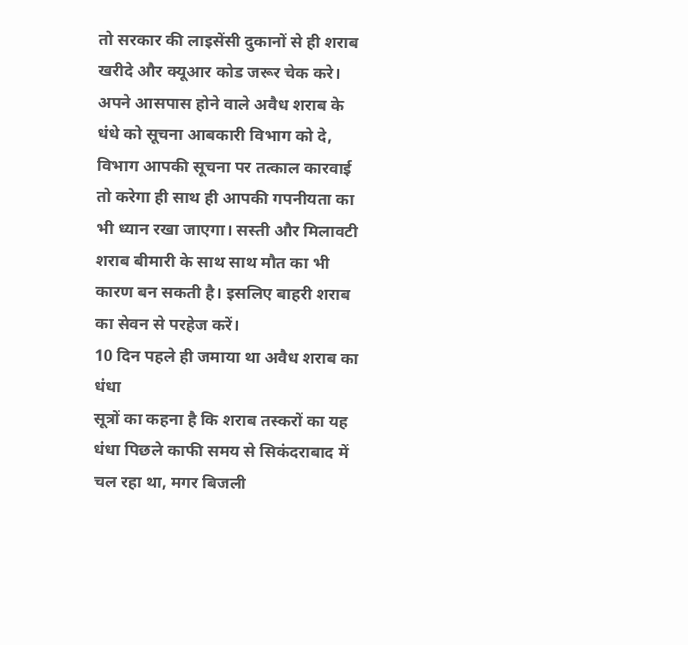तो सरकार की लाइसेंसी दुकानों से ही शराब खरीदे और क्यूआर कोड जरूर चेक करे। अपने आसपास होने वाले अवैध शराब के धंधे को सूचना आबकारी विभाग को दे, विभाग आपकी सूचना पर तत्काल कारवाई तो करेगा ही साथ ही आपकी गपनीयता का भी ध्यान रखा जाएगा। सस्ती और मिलावटी शराब बीमारी के साथ साथ मौत का भी कारण बन सकती है। इसलिए बाहरी शराब का सेवन से परहेज करें।
10 दिन पहले ही जमाया था अवैध शराब का धंधा
सूत्रों का कहना है कि शराब तस्करों का यह धंधा पिछले काफी समय से सिकंदराबाद में चल रहा था, मगर बिजली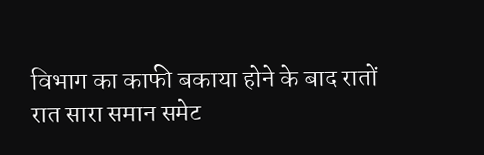विभाग का काफी बकाया होने के बाद रातों रात सारा समान समेट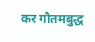कर गौतमबुद्ध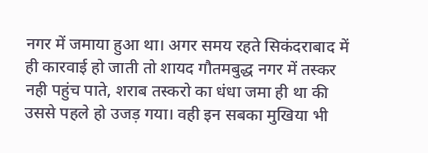नगर में जमाया हुआ था। अगर समय रहते सिकंदराबाद में ही कारवाई हो जाती तो शायद गौतमबुद्ध नगर में तस्कर नही पहुंच पाते, शराब तस्करो का धंधा जमा ही था की उससे पहले हो उजड़ गया। वही इन सबका मुखिया भी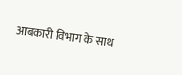आबकारी विभाग के साथ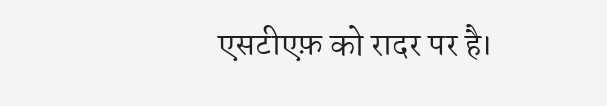एसटीएफ़ को रादर पर है।